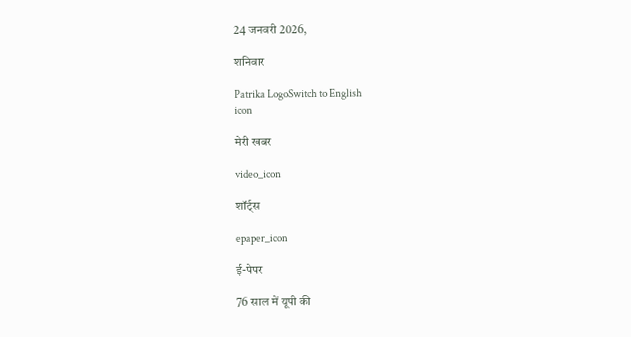24 जनवरी 2026,

शनिवार

Patrika LogoSwitch to English
icon

मेरी खबर

video_icon

शॉर्ट्स

epaper_icon

ई-पेपर

76 साल में यूपी की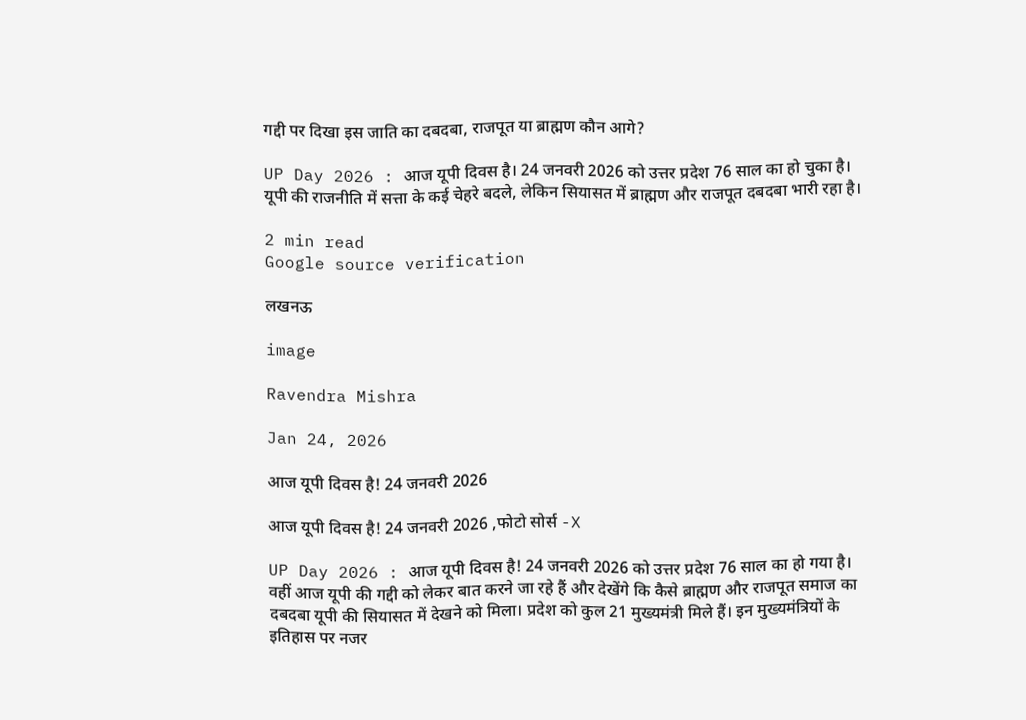गद्दी पर दिखा इस जाति का दबदबा, राजपूत या ब्राह्मण कौन आगे?

UP Day 2026 : आज यूपी दिवस है। 24 जनवरी 2026 को उत्तर प्रदेश 76 साल का हो चुका है। यूपी की राजनीति में सत्ता के कई चेहरे बदले, लेकिन सियासत में ब्राह्मण और राजपूत दबदबा भारी रहा है।

2 min read
Google source verification

लखनऊ

image

Ravendra Mishra

Jan 24, 2026

आज यूपी दिवस है! 24 जनवरी 2026

आज यूपी दिवस है! 24 जनवरी 2026 ,फोटो सोर्स -X

UP Day 2026 : आज यूपी दिवस है! 24 जनवरी 2026 को उत्तर प्रदेश 76 साल का हो गया है। वहीं आज यूपी की गद्दी को लेकर बात करने जा रहे हैं और देखेंगे कि कैसे ब्राह्मण और राजपूत समाज का दबदबा यूपी की सियासत में देखने को मिला। प्रदेश को कुल 21 मुख्यमंत्री मिले हैं। इन मुख्यमंत्रियों के इतिहास पर नजर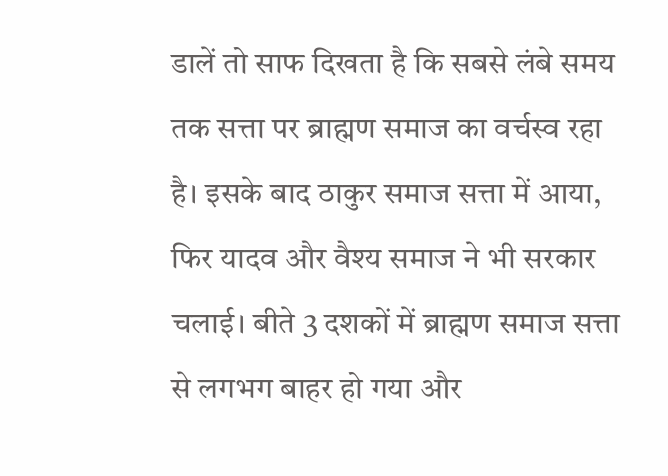डालें तो साफ दिखता है कि सबसे लंबे समय तक सत्ता पर ब्राह्मण समाज का वर्चस्व रहा है। इसके बाद ठाकुर समाज सत्ता में आया, फिर यादव और वैश्य समाज ने भी सरकार चलाई। बीते 3 दशकों में ब्राह्मण समाज सत्ता से लगभग बाहर हो गया और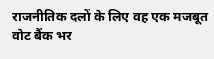राजनीतिक दलों के लिए वह एक मजबूत वोट बैंक भर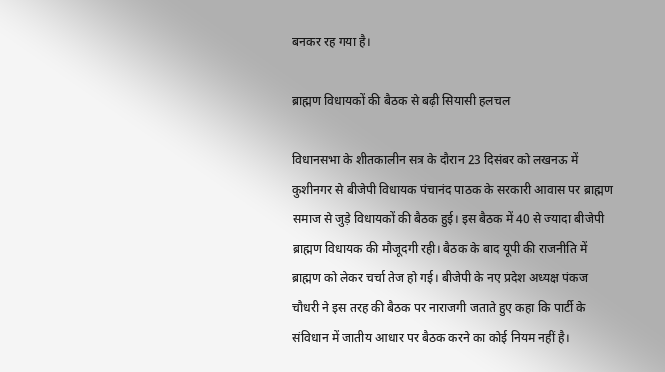बनकर रह गया है।

ब्राह्मण विधायकों की बैठक से बढ़ी सियासी हलचल

विधानसभा के शीतकालीन सत्र के दौरान 23 दिसंबर को लखनऊ में कुशीनगर से बीजेपी विधायक पंचानंद पाठक के सरकारी आवास पर ब्राह्मण समाज से जुड़े विधायकों की बैठक हुई। इस बैठक में 40 से ज्यादा बीजेपी ब्राह्मण विधायक की मौजूदगी रही। बैठक के बाद यूपी की राजनीति में ब्राह्मण को लेकर चर्चा तेज हो गई। बीजेपी के नए प्रदेश अध्यक्ष पंकज चौधरी ने इस तरह की बैठक पर नाराजगी जताते हुए कहा कि पार्टी के संविधान में जातीय आधार पर बैठक करने का कोई नियम नहीं है।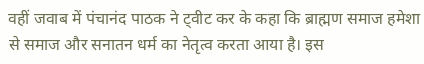वहीं जवाब में पंचानंद पाठक ने ट्वीट कर के कहा कि ब्राह्मण समाज हमेशा से समाज और सनातन धर्म का नेतृत्व करता आया है। इस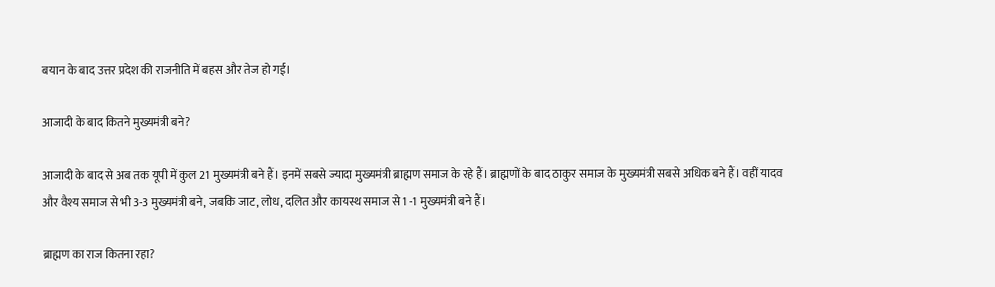बयान के बाद उत्तर प्रदेश की राजनीति में बहस और तेज हो गई।

आजादी के बाद कितने मुख्यमंत्री बने?

आजादी के बाद से अब तक यूपी में कुल 21 मुख्यमंत्री बने हैं। इनमें सबसे ज्यादा मुख्यमंत्री ब्राह्मण समाज के रहे हैं। ब्राह्मणों के बाद ठाकुर समाज के मुख्यमंत्री सबसे अधिक बने हैं। वहीं यादव और वैश्य समाज से भी 3-3 मुख्यमंत्री बने, जबकि जाट, लोध, दलित और कायस्थ समाज से 1 -1 मुख्यमंत्री बने हैं।

ब्राह्मण का राज कितना रहा?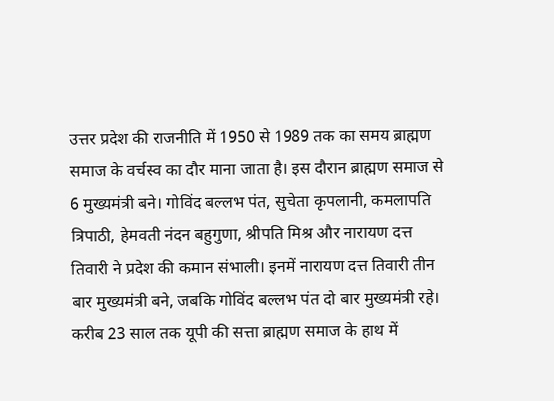उत्तर प्रदेश की राजनीति में 1950 से 1989 तक का समय ब्राह्मण समाज के वर्चस्व का दौर माना जाता है। इस दौरान ब्राह्मण समाज से 6 मुख्यमंत्री बने। गोविंद बल्लभ पंत, सुचेता कृपलानी, कमलापति त्रिपाठी, हेमवती नंदन बहुगुणा, श्रीपति मिश्र और नारायण दत्त तिवारी ने प्रदेश की कमान संभाली। इनमें नारायण दत्त तिवारी तीन बार मुख्यमंत्री बने, जबकि गोविंद बल्लभ पंत दो बार मुख्यमंत्री रहे। करीब 23 साल तक यूपी की सत्ता ब्राह्मण समाज के हाथ में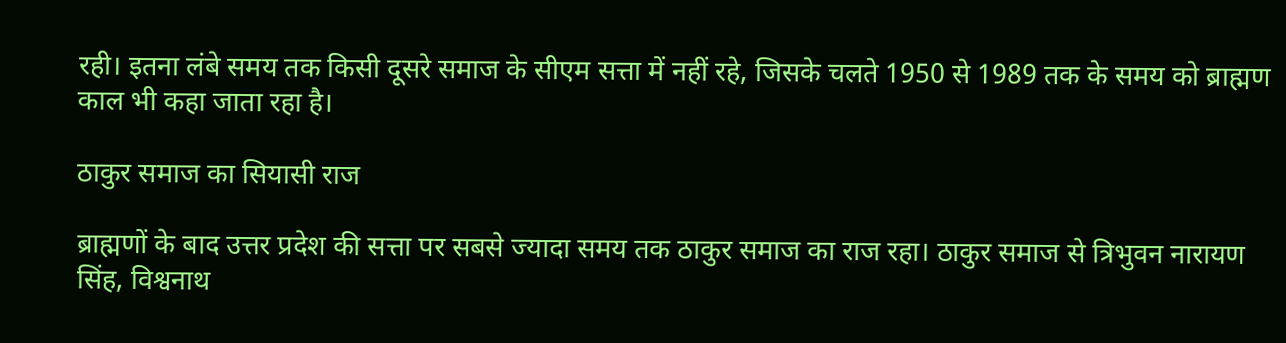रही। इतना लंबे समय तक किसी दूसरे समाज के सीएम सत्ता में नहीं रहे, जिसके चलते 1950 से 1989 तक के समय को ब्राह्मण काल भी कहा जाता रहा है।

ठाकुर समाज का सियासी राज

ब्राह्मणों के बाद उत्तर प्रदेश की सत्ता पर सबसे ज्यादा समय तक ठाकुर समाज का राज रहा। ठाकुर समाज से त्रिभुवन नारायण सिंह, विश्वनाथ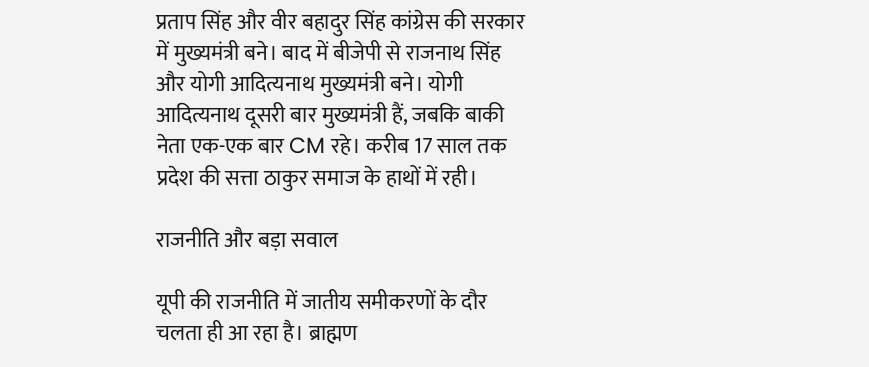प्रताप सिंह और वीर बहादुर सिंह कांग्रेस की सरकार में मुख्यमंत्री बने। बाद में बीजेपी से राजनाथ सिंह और योगी आदित्यनाथ मुख्यमंत्री बने। योगी आदित्यनाथ दूसरी बार मुख्यमंत्री हैं, जबकि बाकी नेता एक-एक बार CM रहे। करीब 17 साल तक प्रदेश की सत्ता ठाकुर समाज के हाथों में रही।

राजनीति और बड़ा सवाल

यूपी की राजनीति में जातीय समीकरणों के दौर चलता ही आ रहा है। ब्राह्मण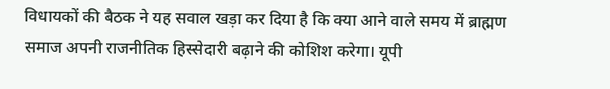विधायकों की बैठक ने यह सवाल खड़ा कर दिया है कि क्या आने वाले समय में ब्राह्मण समाज अपनी राजनीतिक हिस्सेदारी बढ़ाने की कोशिश करेगा। यूपी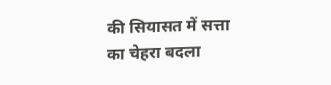की सियासत में सत्ता का चेहरा बदला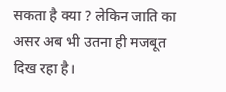सकता है क्या ? लेकिन जाति का असर अब भी उतना ही मजबूत दिख रहा है।